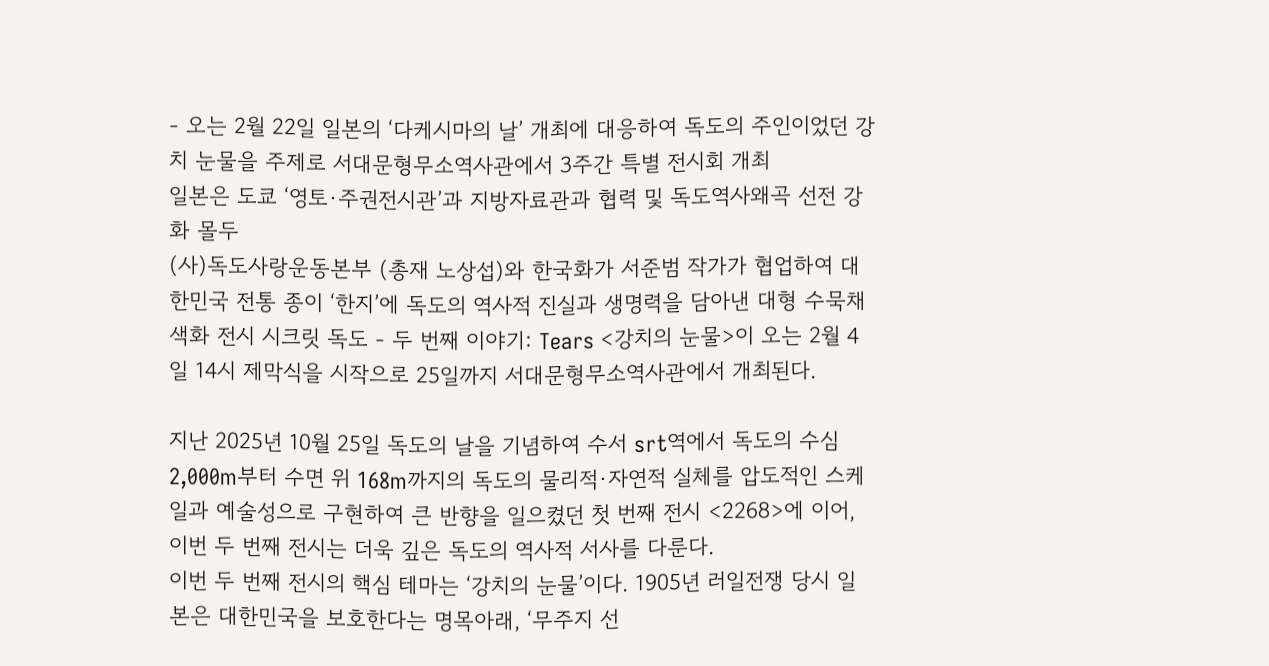- 오는 2월 22일 일본의 ‘다케시마의 날’ 개최에 대응하여 독도의 주인이었던 강치 눈물을 주제로 서대문형무소역사관에서 3주간 특별 전시회 개최
일본은 도쿄 ‘영토·주권전시관’과 지방자료관과 협력 및 독도역사왜곡 선전 강화 몰두
(사)독도사랑운동본부 (총재 노상섭)와 한국화가 서준범 작가가 협업하여 대한민국 전통 종이 ‘한지’에 독도의 역사적 진실과 생명력을 담아낸 대형 수묵채색화 전시 시크릿 독도 - 두 번째 이야기: Tears <강치의 눈물>이 오는 2월 4일 14시 제막식을 시작으로 25일까지 서대문형무소역사관에서 개최된다.

지난 2025년 10월 25일 독도의 날을 기념하여 수서 srt역에서 독도의 수심 2,000m부터 수면 위 168m까지의 독도의 물리적·자연적 실체를 압도적인 스케일과 예술성으로 구현하여 큰 반향을 일으켰던 첫 번째 전시 <2268>에 이어, 이번 두 번째 전시는 더욱 깊은 독도의 역사적 서사를 다룬다.
이번 두 번째 전시의 핵심 테마는 ‘강치의 눈물’이다. 1905년 러일전쟁 당시 일본은 대한민국을 보호한다는 명목아래, ‘무주지 선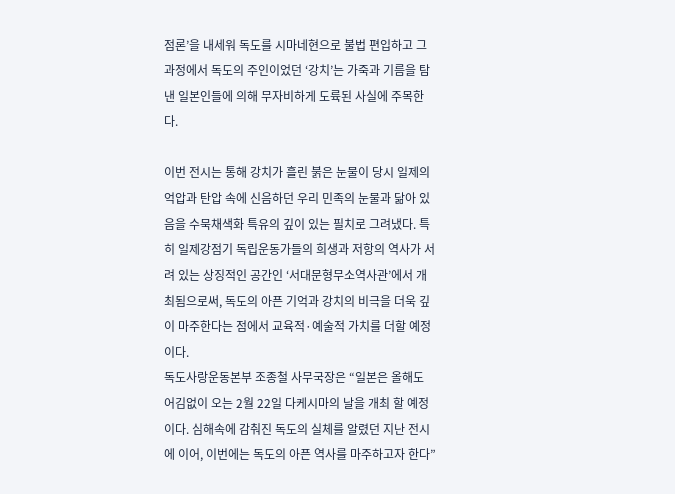점론’을 내세워 독도를 시마네현으로 불법 편입하고 그 과정에서 독도의 주인이었던 ‘강치’는 가죽과 기름을 탐낸 일본인들에 의해 무자비하게 도륙된 사실에 주목한다.

이번 전시는 통해 강치가 흘린 붉은 눈물이 당시 일제의 억압과 탄압 속에 신음하던 우리 민족의 눈물과 닮아 있음을 수묵채색화 특유의 깊이 있는 필치로 그려냈다. 특히 일제강점기 독립운동가들의 희생과 저항의 역사가 서려 있는 상징적인 공간인 ‘서대문형무소역사관’에서 개최됨으로써, 독도의 아픈 기억과 강치의 비극을 더욱 깊이 마주한다는 점에서 교육적·예술적 가치를 더할 예정이다.
독도사랑운동본부 조종철 사무국장은 “일본은 올해도 어김없이 오는 2월 22일 다케시마의 날을 개최 할 예정이다. 심해속에 감춰진 독도의 실체를 알렸던 지난 전시에 이어, 이번에는 독도의 아픈 역사를 마주하고자 한다”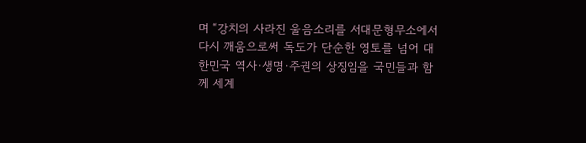며 “강치의 사라진 울음소리를 서대문형무소에서 다시 깨움으로써 독도가 단순한 영토를 넘어 대한민국 역사·생명·주권의 상징임을 국민들과 함께 세계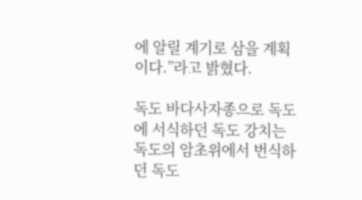에 알릴 계기로 삼을 계획이다.”라고 밝혔다.

독도 바다사자종으로 독도에 서식하던 독도 강치는 독도의 암초위에서 번식하던 독도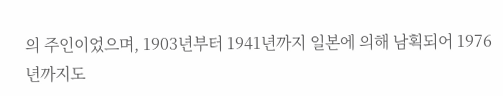의 주인이었으며, 1903년부터 1941년까지 일본에 의해 남획되어 1976년까지도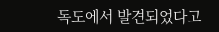독도에서 발견되었다고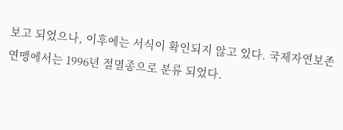보고 되었으나, 이후에는 서식이 확인되지 않고 있다. 국제자연보존연맹에서는 1996년 절멸종으로 분류 되었다.